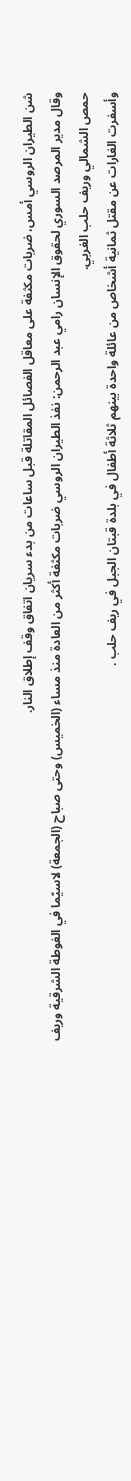شن الطيران الروسي أمس، ضربات مكثفة على معاقل الفصائل المقاتلة قبل ساعات من بدء سريان اتفاق وقف إطلاق النار.
وقال مدير المرصد السوري لحقوق الإنسان رامي عبد الرحمن: نفذ الطيران الروسي ضربات مكثفة أكثر من العادة منذ مساء (الخميس) وحتى صباح (الجمعة) لاسيّما في الغوطة الشرقية وريف حمص الشمالي وريف حلب الغربي.
وأسفرت الغارات عن مقتل ثمانية أشخاص من عائلة واحدة بينهم ثلاثة أطفال في بلدة قبتان الجبل في ريف حلب .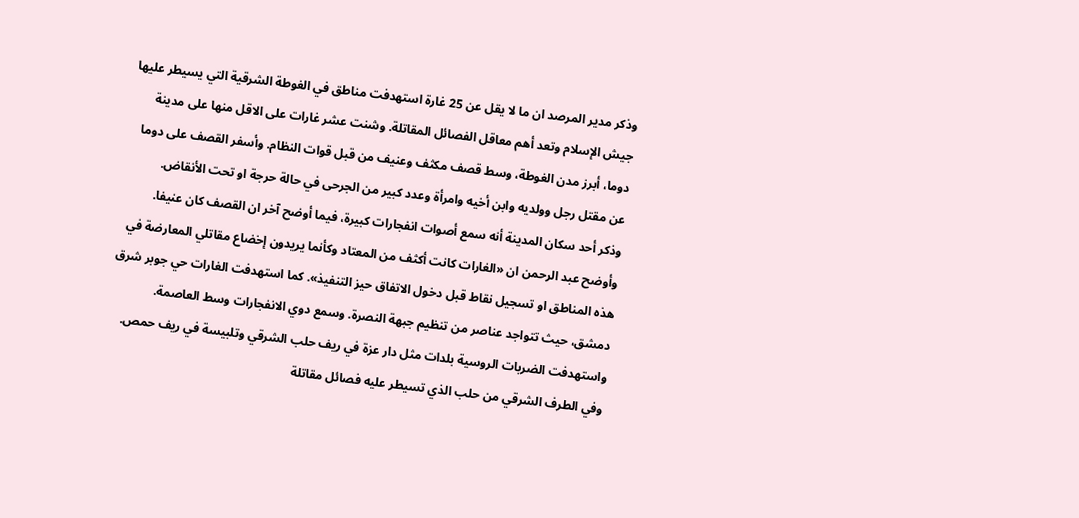وذكر مدير المرصد ان ما لا يقل عن 25 غارة استهدفت مناطق في الغوطة الشرقية التي يسيطر عليها جيش الإسلام وتعد أهم معاقل الفصائل المقاتلة. وشنت عشر غارات على الاقل منها على مدينة دوما، أبرز مدن الغوطة، وسط قصف مكثف وعنيف من قبل قوات النظام. وأسفر القصف على دوما عن مقتل رجل وولديه وابن أخيه وامرأة وعدد كبير من الجرحى في حالة حرجة او تحت الأنقاض.
وذكر أحد سكان المدينة أنه سمع أصوات انفجارات كبيرة، فيما أوضح آخر ان القصف كان عنيفا.
وأوضح عبد الرحمن ان «الغارات كانت أكثف من المعتاد وكأنما يريدون إخضاع مقاتلي المعارضة في هذه المناطق او تسجيل نقاط قبل دخول الاتفاق حيز التنفيذ». كما استهدفت الغارات حي جوبر شرق دمشق، حيث تتواجد عناصر من تنظيم جبهة النصرة. وسمع دوي الانفجارات وسط العاصمة.
واستهدفت الضربات الروسية بلدات مثل دار عزة في ريف حلب الشرقي وتلبيسة في ريف حمص.
وفي الطرف الشرقي من حلب الذي تسيطر عليه فصائل مقاتلة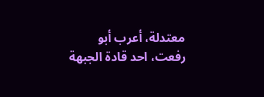معتدلة، أعرب أبو رفعت، احد قادة الجبهة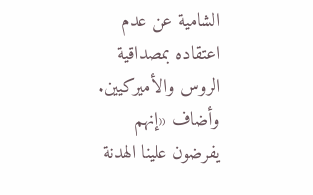الشامية عن عدم اعتقاده بمصداقية الروس والأميركيين. وأضاف «إنهم يفرضون علينا الهدنة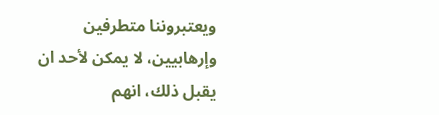ويعتبروننا متطرفين وإرهابيين، لا يمكن لأحد ان يقبل ذلك، انهم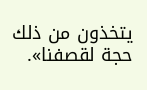يتخذون من ذلك حجة لقصفنا».